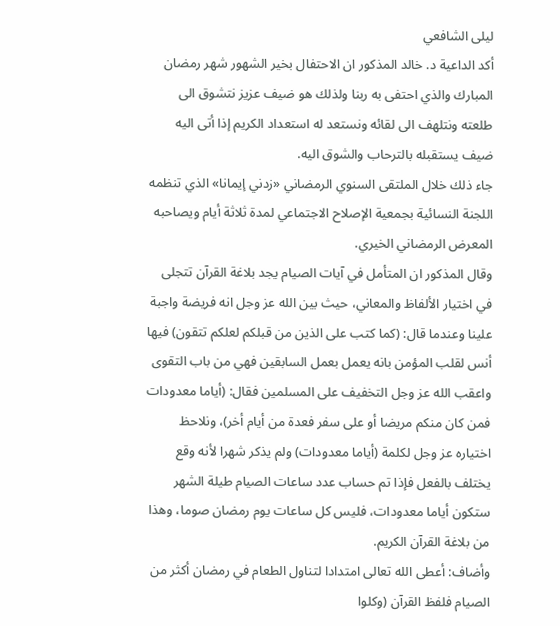ليلى الشافعي
أكد الداعية د. خالد المذكور ان الاحتفال بخير الشهور شهر رمضان المبارك والذي احتفى به ربنا ولذلك هو ضيف عزيز نتشوق الى طلعته ونتلهف الى لقائه ونستعد له استعداد الكريم إذا أتى اليه ضيف يستقبله بالترحاب والشوق اليه.
جاء ذلك خلال الملتقى السنوي الرمضاني «زدني إيمانا» الذي تنظمه اللجنة النسائية بجمعية الإصلاح الاجتماعي لمدة ثلاثة أيام ويصاحبه المعرض الرمضاني الخيري.
وقال المذكور ان المتأمل في آيات الصيام يجد بلاغة القرآن تتجلى في اختيار الألفاظ والمعاني، حيث بين الله عز وجل انه فريضة واجبة علينا وعندما قال: (كما كتب على الذين من قبلكم لعلكم تتقون) فيها أنس لقلب المؤمن بانه يعمل بعمل السابقين فهي من باب التقوى واعقب الله عز وجل التخفيف على المسلمين فقال: (أياما معدودات فمن كان منكم مريضا أو على سفر فعدة من أيام أخر)، ونلاحظ اختياره عز وجل لكلمة (أياما معدودات) ولم يذكر شهرا لأنه وقع يختلف بالفعل فإذا تم حساب عدد ساعات الصيام طيلة الشهر ستكون أياما معدودات، فليس كل ساعات يوم رمضان صوما، وهذا من بلاغة القرآن الكريم.
وأضاف: أعطى الله تعالى امتدادا لتناول الطعام في رمضان أكثر من الصيام فلفظ القرآن (وكلوا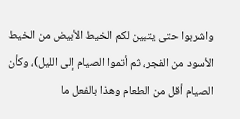واشربوا حتى يتبين لكم الخيط الأبيض من الخيط الأسود من الفجر، ثم أتموا الصيام إلى الليل)، وكأن الصيام أقل من الطعام وهذا بالفعل ما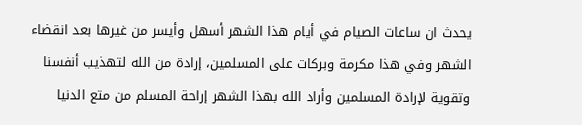يحدث ان ساعات الصيام في أيام هذا الشهر أسهل وأيسر من غيرها بعد انقضاء الشهر وفي هذا مكرمة وبركات على المسلمين، إرادة من الله لتهذيب أنفسنا وتقوية لإرادة المسلمين وأراد الله بهذا الشهر إراحة المسلم من متع الدنيا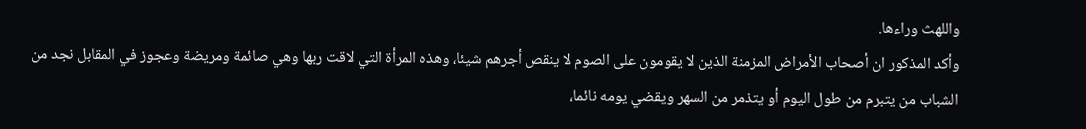واللهث وراءها.
وأكد المذكور ان أصحاب الأمراض المزمنة الذين لا يقومون على الصوم لا ينقص أجرهم شيئا، وهذه المرأة التي لاقت ربها وهي صائمة ومريضة وعجوز في المقابل نجد من الشباب من يتبرم من طول اليوم أو يتذمر من السهر ويقضي يومه نائما،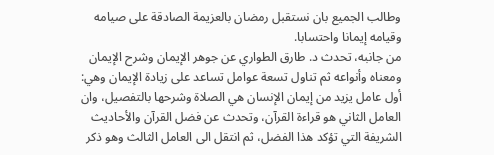وطالب الجميع بان نستقبل رمضان بالعزيمة الصادقة على صيامه وقيامه إيمانا واحتسابا.
من جانبه، تحدث د. طارق الطواري عن جوهر الإيمان وشرح الإيمان ومعناه وأنواعه ثم تناول تسعة عوامل تساعد على زيادة الإيمان وهي: أول عامل يزيد من إيمان الإنسان هي الصلاة وشرحها بالتفصيل، وان العامل الثاني هو قراءة القرآن، وتحدث عن فضل القرآن والأحاديث الشريفة التي تؤكد هذا الفضل، ثم انتقل الى العامل الثالث وهو ذكر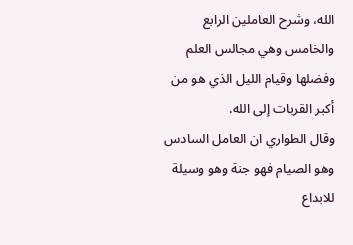الله، وشرح العاملين الرابع والخامس وهي مجالس العلم وفضلها وقيام الليل الذي هو من أكبر القربات إلى الله.
وقال الطواري ان العامل السادس وهو الصيام فهو جنة وهو وسيلة للابداع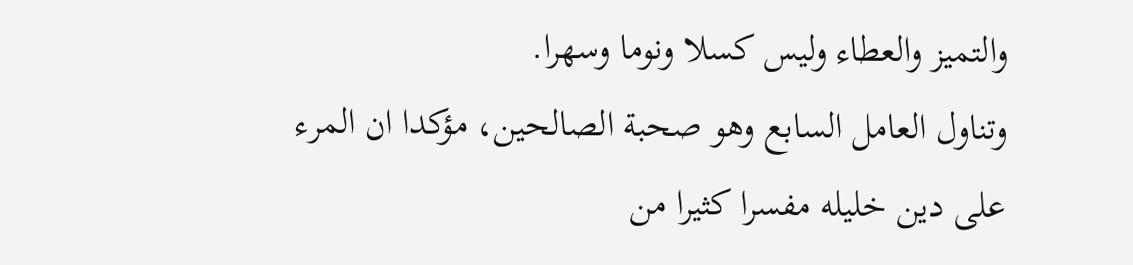والتميز والعطاء وليس كسلا ونوما وسهرا.
وتناول العامل السابع وهو صحبة الصالحين، مؤكدا ان المرء على دين خليله مفسرا كثيرا من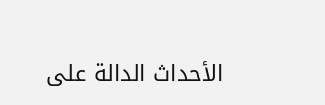الأحداث الدالة على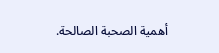أهمية الصحبة الصالحة.